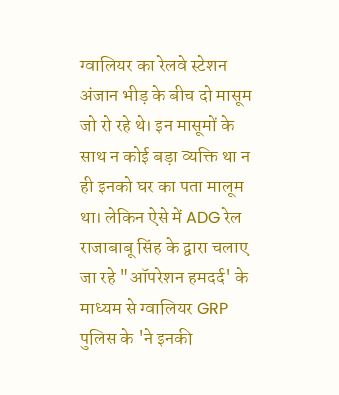ग्वालियर का रेलवे स्टेशन अंजान भीड़ के बीच दो मासूम जो रो रहे थे। इन मासूमों के साथ न कोई बड़ा व्यक्ति था न ही इनको घर का पता मालूम था। लेकिन ऐसे में ADG रेल राजाबाबू सिंह के द्वारा चलाए जा रहे "ऑपरेशन हमदर्द' के माध्यम से ग्वालियर GRP पुलिस के 'ने इनकी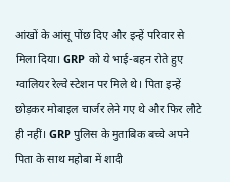आंखों के आंसू पोंछ दिए और इन्हें परिवार से मिला दिया। GRP को ये भाई-बहन रोते हुए ग्वालियर रेल्वे स्टेशन पर मिले थे। पिता इन्हें छोड़कर मोबाइल चार्जर लेने गए थे और फिर लौटे ही नहीं। GRP पुलिस के मुताबिक बच्चे अपने पिता के साथ महोबा में शादी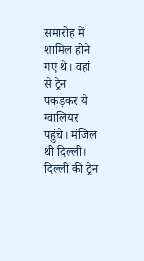समारोह में शामिल होने गए थे। वहां से ट्रेन पकड़कर ये ग्वालियर पहुंचे। मंजिल थी दिल्ली। दिल्ली की ट्रेन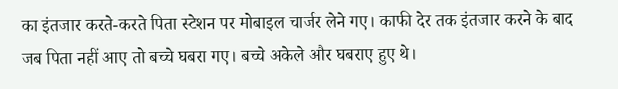का इंतजार करते-करते पिता स्टेशन पर मोबाइल चार्जर लेने गए। काफी देर तक इंतजार करने के बाद जब पिता नहीं आए तो बच्चे घबरा गए। बच्चे अकेले और घबराए हुए थे।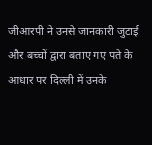जीआरपी ने उनसे जानकारी जुटाई और बच्चों द्वारा बताए गए पते के आधार पर दिल्ली में उनके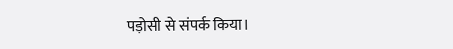पड़ोसी से संपर्क किया।